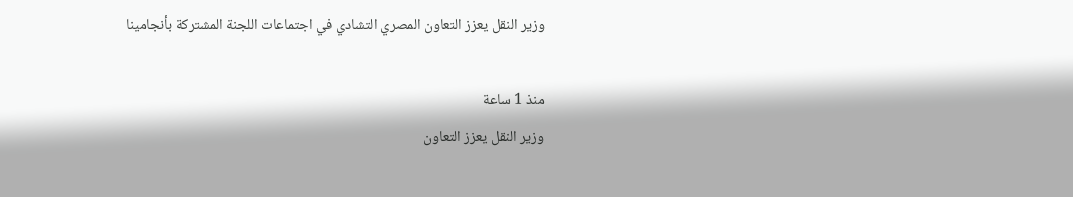وزير النقل يعزز التعاون المصري التشادي في اجتماعات اللجنة المشتركة بأنجامينا

منذ 1 ساعة
وزير النقل يعزز التعاون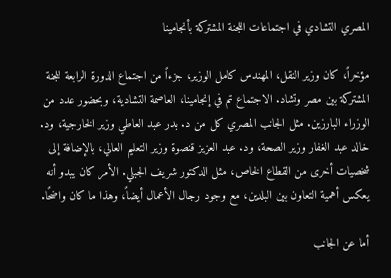المصري التشادي في اجتماعات اللجنة المشتركة بأنجامينا

مؤخراً، كان وزير النقل، المهندس كامل الوزير، جزءاً من اجتماع الدورة الرابعة للجنة المشتركة بين مصر وتشاد. الاجتماع تم في إنجامينا، العاصمة التشادية، وبحضور عدد من الوزراء البارزين. مثل الجانب المصري كل من د. بدر عبد العاطي وزير الخارجية، ود. خالد عبد الغفار وزير الصحة، ود. عبد العزيز قنصوة وزير التعليم العالي، بالإضافة إلى شخصيات أخرى من القطاع الخاص، مثل الدكتور شريف الجبلي. الأمر كان يبدو أنه يعكس أهمية التعاون بين البلدين، مع وجود رجال الأعمال أيضاً، وهذا ما كان واضحًا.

أما عن الجانب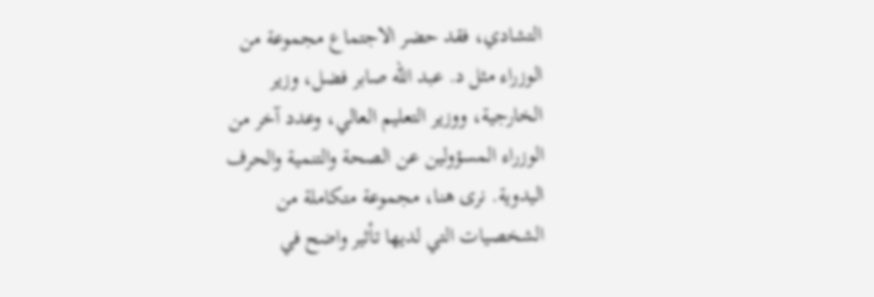التشادي، فقد حضر الاجتماع مجموعة من الوزراء مثل د. عبد الله صابر فضل، وزير الخارجية، ووزير التعليم العالي، وعدد آخر من الوزراء المسؤولين عن الصحة والتنمية والحرف اليدوية. نرى هنا، مجموعة متكاملة من الشخصيات التي لديها تأثير واضح في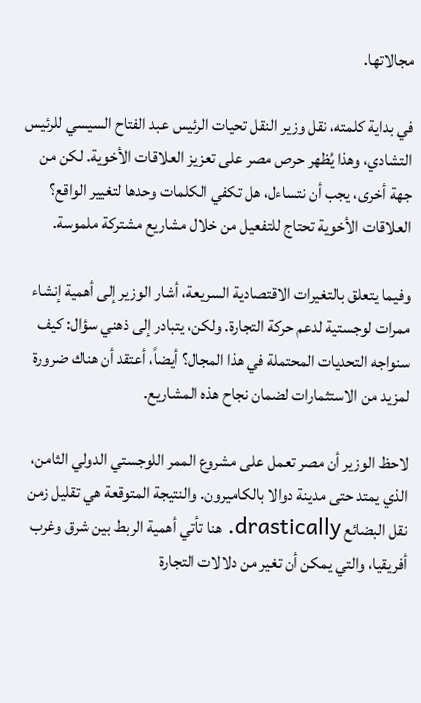مجالاتها.

في بداية كلمته، نقل وزير النقل تحيات الرئيس عبد الفتاح السيسي للرئيس التشادي، وهذا يُظهر حرص مصر على تعزيز العلاقات الأخوية. لكن من جهة أخرى، يجب أن نتساءل، هل تكفي الكلمات وحدها لتغيير الواقع؟ العلاقات الأخوية تحتاج للتفعيل من خلال مشاريع مشتركة ملموسة.

وفيما يتعلق بالتغيرات الاقتصادية السريعة، أشار الوزير إلى أهمية إنشاء ممرات لوجستية لدعم حركة التجارة. ولكن، يتبادر إلى ذهني سؤال: كيف سنواجه التحديات المحتملة في هذا المجال؟ أيضاً، أعتقد أن هناك ضرورة لمزيد من الاستثمارات لضمان نجاح هذه المشاريع.

لاحظ الوزير أن مصر تعمل على مشروع الممر اللوجستي الدولي الثامن، الذي يمتد حتى مدينة دوالا بالكاميرون. والنتيجة المتوقعة هي تقليل زمن نقل البضائع drastically. هنا تأتي أهمية الربط بين شرق وغرب أفريقيا، والتي يمكن أن تغير من دلالات التجارة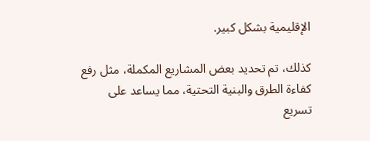الإقليمية بشكل كبير.

كذلك، تم تحديد بعض المشاريع المكملة، مثل رفع كفاءة الطرق والبنية التحتية، مما يساعد على تسريع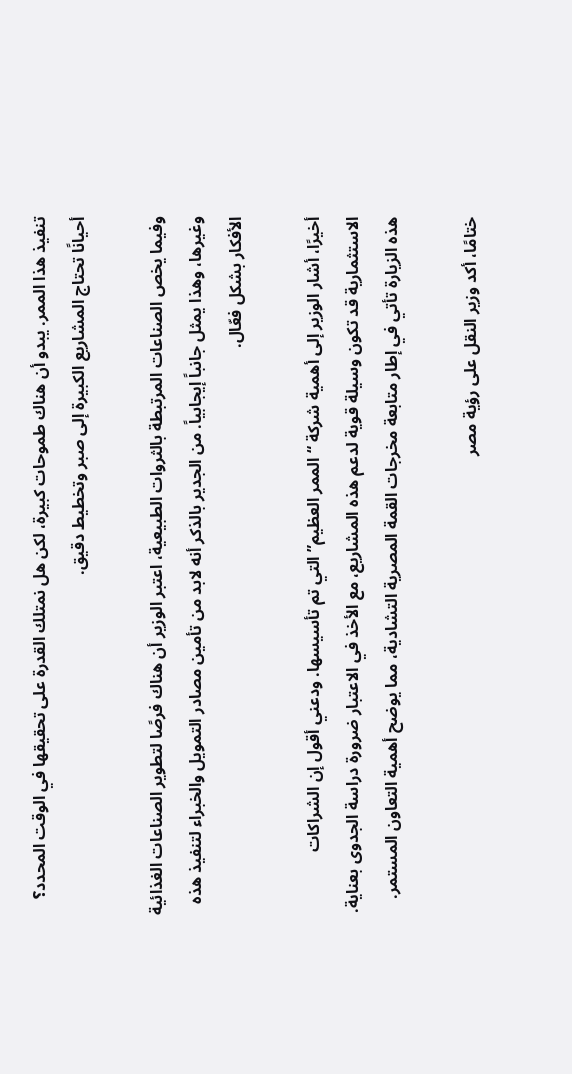تنفيذ هذا الممر. يبدو أن هناك طموحات كبيرة، لكن هل نمتلك القدرة على تحقيقها في الوقت المحدد؟ أحيانًا تحتاج المشاريع الكبيرة إلى صبر وتخطيط دقيق.

وفيما يخص الصناعات المرتبطة بالثروات الطبيعية، اعتبر الوزير أن هناك فرصًا لتطوير الصناعات الغذائية وغيرها، وهذا يمثل جانباً إيجابياً. من الجدير بالذكر أنه لابد من تأمين مصادر التمويل والخبراء لتنفيذ هذه الأفكار بشكل فعّال.

أخيرًا، أشار الوزير إلى أهمية شركة “الممر العظيم” التي تم تأسيسها. ودعني أقول إن الشراكات الاستثمارية قد تكون وسيلة قوية لدعم هذه المشاريع، مع الأخذ في الاعتبار ضرورة دراسة الجدوى بعناية. هذه الزيارة تأتي في إطار متابعة مخرجات القمة المصرية التشادية، مما يوضح أهمية التعاون المستمر.

ختامًا، أكد وزير النقل على رؤية مصر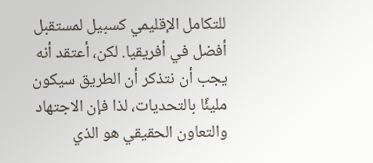للتكامل الإقليمي كسبيل لمستقبل أفضل في أفريقيا. لكن، أعتقد أنه يجب أن نتذكر أن الطريق سيكون مليئًا بالتحديات، لذا فإن الاجتهاد والتعاون الحقيقي هو الذي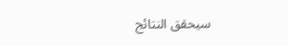سيحقق النتائج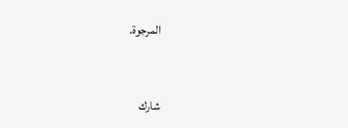المرجوة.


شارك